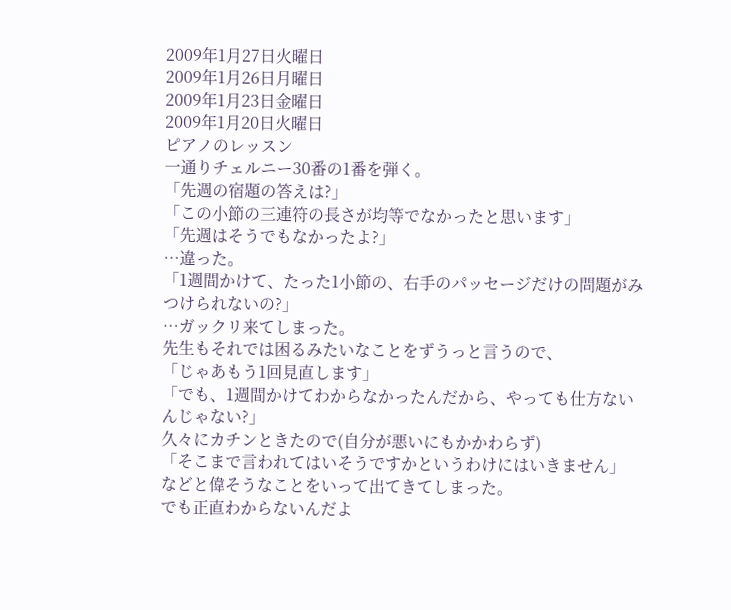2009年1月27日火曜日
2009年1月26日月曜日
2009年1月23日金曜日
2009年1月20日火曜日
ピアノのレッスン
一通りチェルニー30番の1番を弾く。
「先週の宿題の答えは?」
「この小節の三連符の長さが均等でなかったと思います」
「先週はそうでもなかったよ?」
…違った。
「1週間かけて、たった1小節の、右手のパッセージだけの問題がみつけられないの?」
…ガックリ来てしまった。
先生もそれでは困るみたいなことをずうっと言うので、
「じゃあもう1回見直します」
「でも、1週間かけてわからなかったんだから、やっても仕方ないんじゃない?」
久々にカチンときたので(自分が悪いにもかかわらず)
「そこまで言われてはいそうですかというわけにはいきません」
などと偉そうなことをいって出てきてしまった。
でも正直わからないんだよ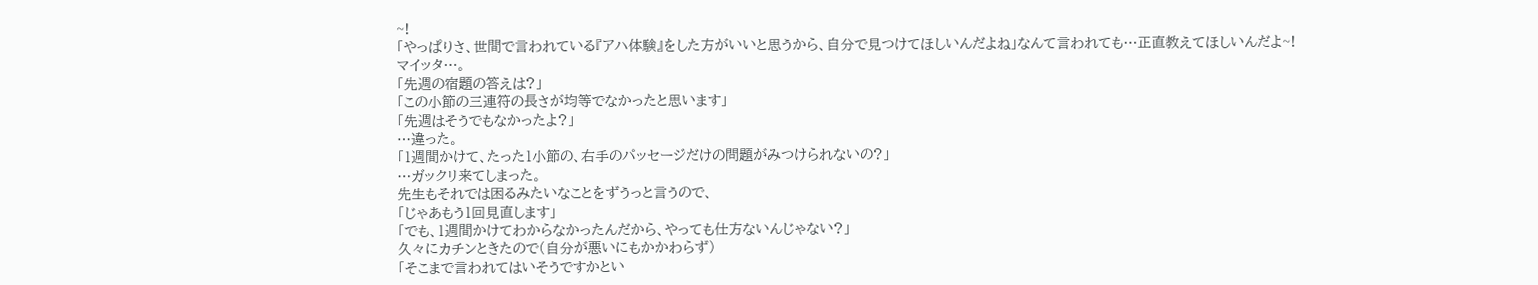~!
「やっぱりさ、世間で言われている『アハ体験』をした方がいいと思うから、自分で見つけてほしいんだよね」なんて言われても…正直教えてほしいんだよ~!
マイッタ…。
「先週の宿題の答えは?」
「この小節の三連符の長さが均等でなかったと思います」
「先週はそうでもなかったよ?」
…違った。
「1週間かけて、たった1小節の、右手のパッセージだけの問題がみつけられないの?」
…ガックリ来てしまった。
先生もそれでは困るみたいなことをずうっと言うので、
「じゃあもう1回見直します」
「でも、1週間かけてわからなかったんだから、やっても仕方ないんじゃない?」
久々にカチンときたので(自分が悪いにもかかわらず)
「そこまで言われてはいそうですかとい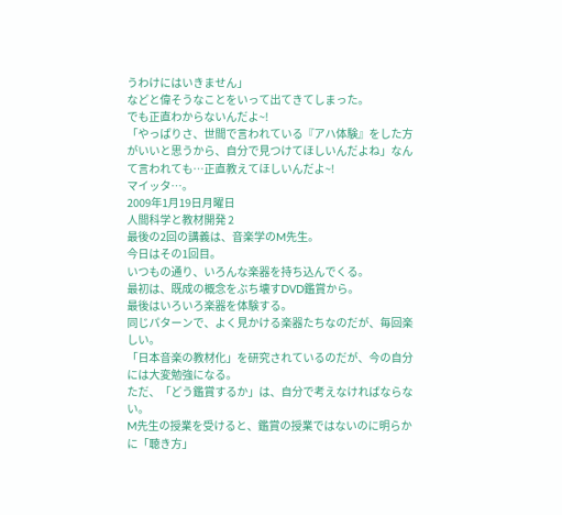うわけにはいきません」
などと偉そうなことをいって出てきてしまった。
でも正直わからないんだよ~!
「やっぱりさ、世間で言われている『アハ体験』をした方がいいと思うから、自分で見つけてほしいんだよね」なんて言われても…正直教えてほしいんだよ~!
マイッタ…。
2009年1月19日月曜日
人間科学と教材開発 2
最後の2回の講義は、音楽学のM先生。
今日はその1回目。
いつもの通り、いろんな楽器を持ち込んでくる。
最初は、既成の概念をぶち壊すDVD鑑賞から。
最後はいろいろ楽器を体験する。
同じパターンで、よく見かける楽器たちなのだが、毎回楽しい。
「日本音楽の教材化」を研究されているのだが、今の自分には大変勉強になる。
ただ、「どう鑑賞するか」は、自分で考えなければならない。
M先生の授業を受けると、鑑賞の授業ではないのに明らかに「聴き方」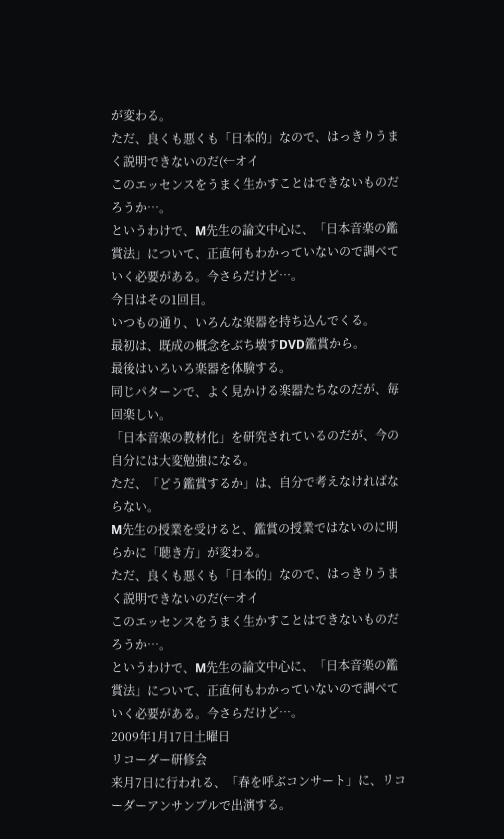が変わる。
ただ、良くも悪くも「日本的」なので、はっきりうまく説明できないのだ(←オイ
このエッセンスをうまく生かすことはできないものだろうか…。
というわけで、M先生の論文中心に、「日本音楽の鑑賞法」について、正直何もわかっていないので調べていく必要がある。今さらだけど…。
今日はその1回目。
いつもの通り、いろんな楽器を持ち込んでくる。
最初は、既成の概念をぶち壊すDVD鑑賞から。
最後はいろいろ楽器を体験する。
同じパターンで、よく見かける楽器たちなのだが、毎回楽しい。
「日本音楽の教材化」を研究されているのだが、今の自分には大変勉強になる。
ただ、「どう鑑賞するか」は、自分で考えなければならない。
M先生の授業を受けると、鑑賞の授業ではないのに明らかに「聴き方」が変わる。
ただ、良くも悪くも「日本的」なので、はっきりうまく説明できないのだ(←オイ
このエッセンスをうまく生かすことはできないものだろうか…。
というわけで、M先生の論文中心に、「日本音楽の鑑賞法」について、正直何もわかっていないので調べていく必要がある。今さらだけど…。
2009年1月17日土曜日
リコーダー研修会
来月7日に行われる、「春を呼ぶコンサート」に、リコーダーアンサンブルで出演する。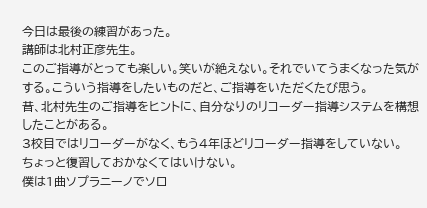今日は最後の練習があった。
講師は北村正彦先生。
このご指導がとっても楽しい。笑いが絶えない。それでいてうまくなった気がする。こういう指導をしたいものだと、ご指導をいただくたび思う。
昔、北村先生のご指導をヒントに、自分なりのリコーダー指導システムを構想したことがある。
3校目ではリコーダーがなく、もう4年ほどリコーダー指導をしていない。
ちょっと復習しておかなくてはいけない。
僕は1曲ソプラニーノでソロ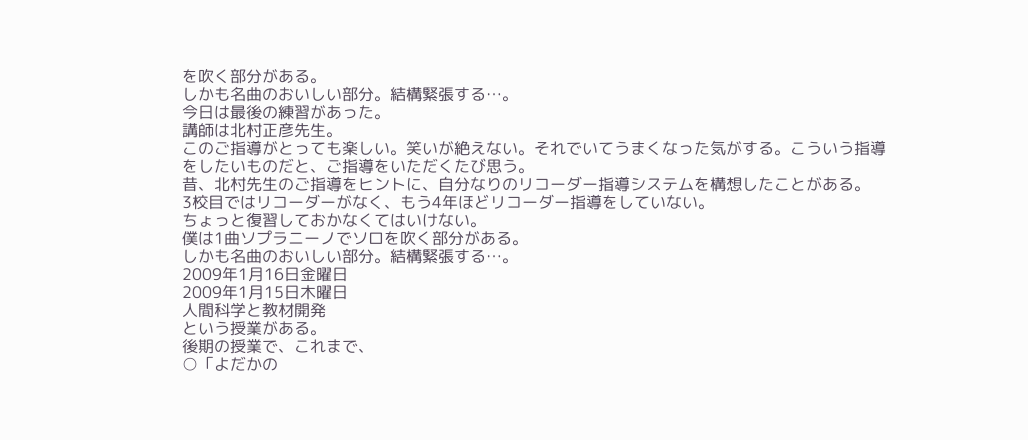を吹く部分がある。
しかも名曲のおいしい部分。結構緊張する…。
今日は最後の練習があった。
講師は北村正彦先生。
このご指導がとっても楽しい。笑いが絶えない。それでいてうまくなった気がする。こういう指導をしたいものだと、ご指導をいただくたび思う。
昔、北村先生のご指導をヒントに、自分なりのリコーダー指導システムを構想したことがある。
3校目ではリコーダーがなく、もう4年ほどリコーダー指導をしていない。
ちょっと復習しておかなくてはいけない。
僕は1曲ソプラニーノでソロを吹く部分がある。
しかも名曲のおいしい部分。結構緊張する…。
2009年1月16日金曜日
2009年1月15日木曜日
人間科学と教材開発
という授業がある。
後期の授業で、これまで、
○「よだかの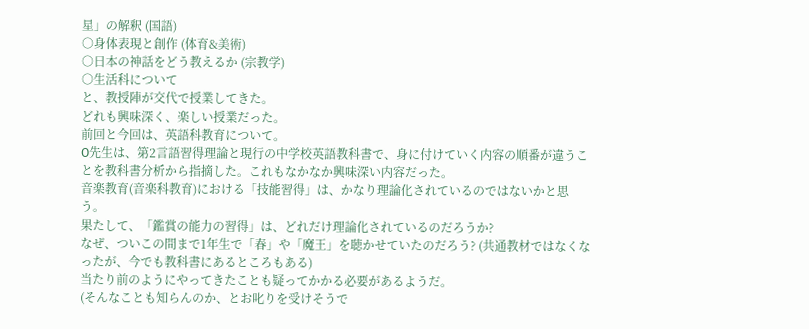星」の解釈 (国語)
○身体表現と創作 (体育&美術)
○日本の神話をどう教えるか (宗教学)
○生活科について
と、教授陣が交代で授業してきた。
どれも興味深く、楽しい授業だった。
前回と今回は、英語科教育について。
O先生は、第2言語習得理論と現行の中学校英語教科書で、身に付けていく内容の順番が違うことを教科書分析から指摘した。これもなかなか興味深い内容だった。
音楽教育(音楽科教育)における「技能習得」は、かなり理論化されているのではないかと思う。
果たして、「鑑賞の能力の習得」は、どれだけ理論化されているのだろうか?
なぜ、ついこの間まで1年生で「春」や「魔王」を聴かせていたのだろう? (共通教材ではなくなったが、今でも教科書にあるところもある)
当たり前のようにやってきたことも疑ってかかる必要があるようだ。
(そんなことも知らんのか、とお叱りを受けそうで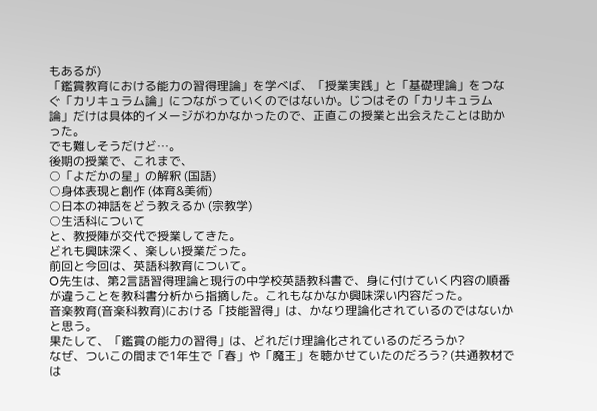もあるが)
「鑑賞教育における能力の習得理論」を学べば、「授業実践」と「基礎理論」をつなぐ「カリキュラム論」につながっていくのではないか。じつはその「カリキュラム論」だけは具体的イメージがわかなかったので、正直この授業と出会えたことは助かった。
でも難しそうだけど…。
後期の授業で、これまで、
○「よだかの星」の解釈 (国語)
○身体表現と創作 (体育&美術)
○日本の神話をどう教えるか (宗教学)
○生活科について
と、教授陣が交代で授業してきた。
どれも興味深く、楽しい授業だった。
前回と今回は、英語科教育について。
O先生は、第2言語習得理論と現行の中学校英語教科書で、身に付けていく内容の順番が違うことを教科書分析から指摘した。これもなかなか興味深い内容だった。
音楽教育(音楽科教育)における「技能習得」は、かなり理論化されているのではないかと思う。
果たして、「鑑賞の能力の習得」は、どれだけ理論化されているのだろうか?
なぜ、ついこの間まで1年生で「春」や「魔王」を聴かせていたのだろう? (共通教材では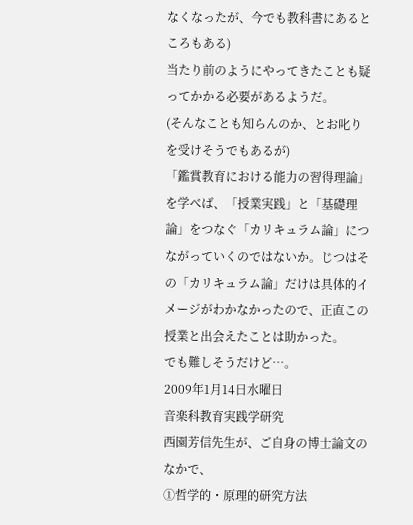なくなったが、今でも教科書にあるところもある)
当たり前のようにやってきたことも疑ってかかる必要があるようだ。
(そんなことも知らんのか、とお叱りを受けそうでもあるが)
「鑑賞教育における能力の習得理論」を学べば、「授業実践」と「基礎理論」をつなぐ「カリキュラム論」につながっていくのではないか。じつはその「カリキュラム論」だけは具体的イメージがわかなかったので、正直この授業と出会えたことは助かった。
でも難しそうだけど…。
2009年1月14日水曜日
音楽科教育実践学研究
西園芳信先生が、ご自身の博士論文のなかで、
①哲学的・原理的研究方法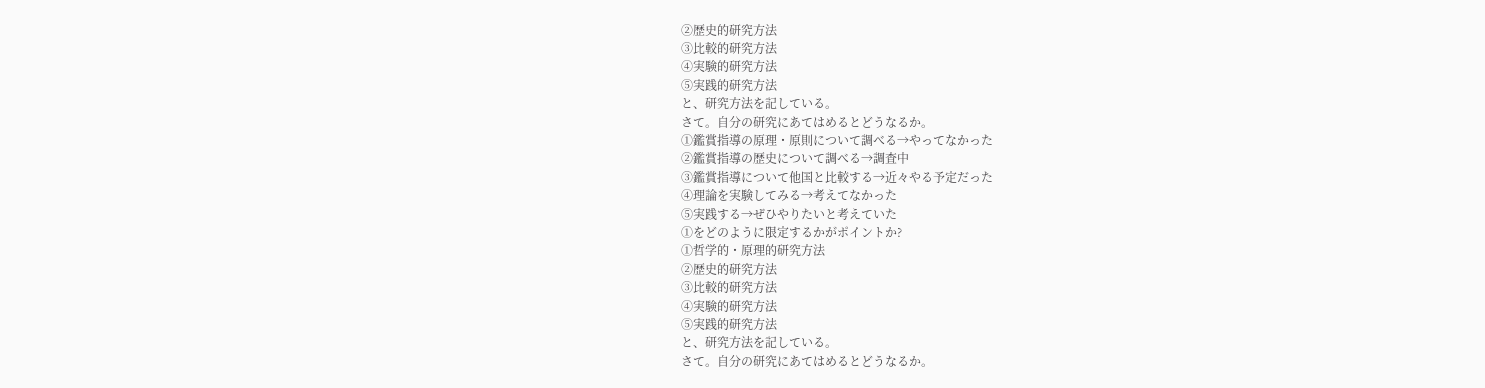②歴史的研究方法
③比較的研究方法
④実験的研究方法
⑤実践的研究方法
と、研究方法を記している。
さて。自分の研究にあてはめるとどうなるか。
①鑑賞指導の原理・原則について調べる→やってなかった
②鑑賞指導の歴史について調べる→調査中
③鑑賞指導について他国と比較する→近々やる予定だった
④理論を実験してみる→考えてなかった
⑤実践する→ぜひやりたいと考えていた
①をどのように限定するかがポイントか?
①哲学的・原理的研究方法
②歴史的研究方法
③比較的研究方法
④実験的研究方法
⑤実践的研究方法
と、研究方法を記している。
さて。自分の研究にあてはめるとどうなるか。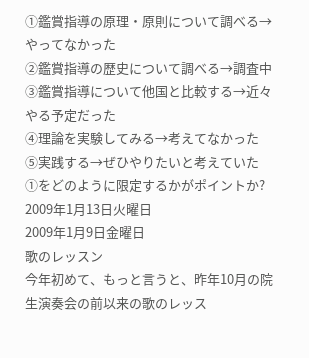①鑑賞指導の原理・原則について調べる→やってなかった
②鑑賞指導の歴史について調べる→調査中
③鑑賞指導について他国と比較する→近々やる予定だった
④理論を実験してみる→考えてなかった
⑤実践する→ぜひやりたいと考えていた
①をどのように限定するかがポイントか?
2009年1月13日火曜日
2009年1月9日金曜日
歌のレッスン
今年初めて、もっと言うと、昨年10月の院生演奏会の前以来の歌のレッス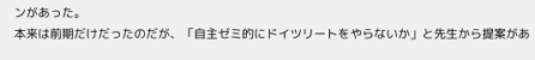ンがあった。
本来は前期だけだったのだが、「自主ゼミ的にドイツリートをやらないか」と先生から提案があ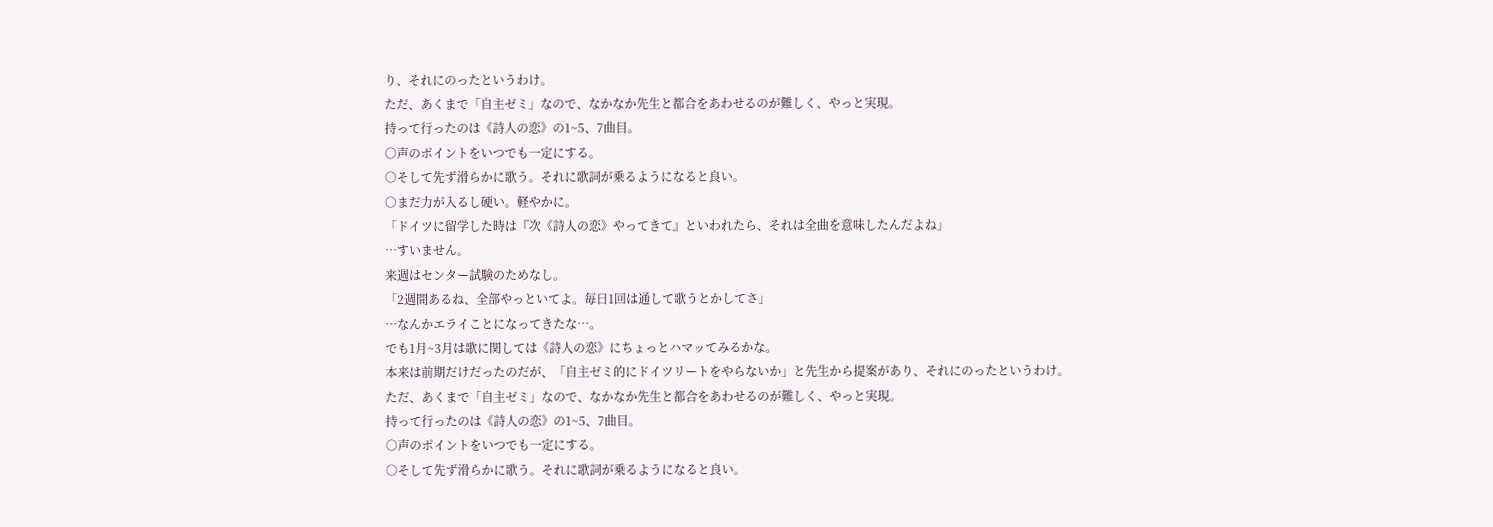り、それにのったというわけ。
ただ、あくまで「自主ゼミ」なので、なかなか先生と都合をあわせるのが難しく、やっと実現。
持って行ったのは《詩人の恋》の1~5、7曲目。
○声のポイントをいつでも一定にする。
○そして先ず滑らかに歌う。それに歌詞が乗るようになると良い。
○まだ力が入るし硬い。軽やかに。
「ドイツに留学した時は『次《詩人の恋》やってきて』といわれたら、それは全曲を意味したんだよね」
…すいません。
来週はセンター試験のためなし。
「2週間あるね、全部やっといてよ。毎日1回は通して歌うとかしてさ」
…なんかエライことになってきたな…。
でも1月~3月は歌に関しては《詩人の恋》にちょっとハマッてみるかな。
本来は前期だけだったのだが、「自主ゼミ的にドイツリートをやらないか」と先生から提案があり、それにのったというわけ。
ただ、あくまで「自主ゼミ」なので、なかなか先生と都合をあわせるのが難しく、やっと実現。
持って行ったのは《詩人の恋》の1~5、7曲目。
○声のポイントをいつでも一定にする。
○そして先ず滑らかに歌う。それに歌詞が乗るようになると良い。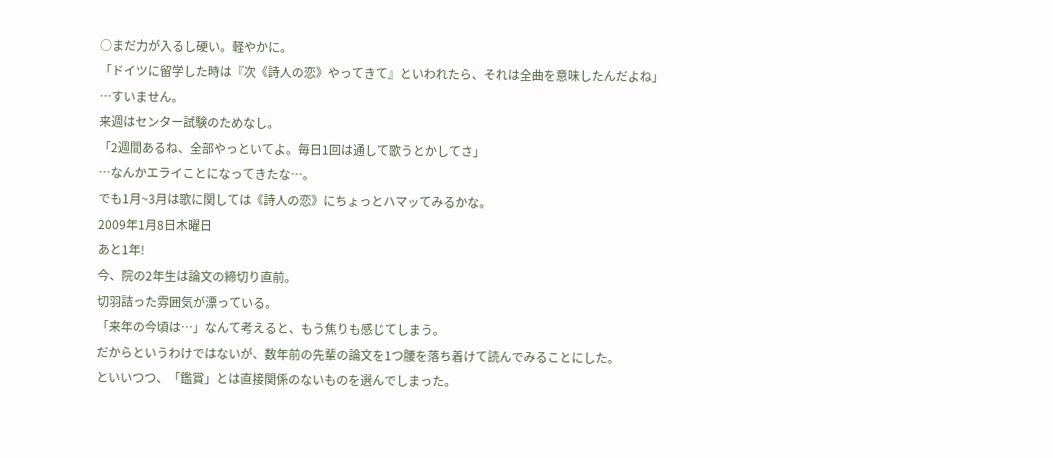○まだ力が入るし硬い。軽やかに。
「ドイツに留学した時は『次《詩人の恋》やってきて』といわれたら、それは全曲を意味したんだよね」
…すいません。
来週はセンター試験のためなし。
「2週間あるね、全部やっといてよ。毎日1回は通して歌うとかしてさ」
…なんかエライことになってきたな…。
でも1月~3月は歌に関しては《詩人の恋》にちょっとハマッてみるかな。
2009年1月8日木曜日
あと1年!
今、院の2年生は論文の締切り直前。
切羽詰った雰囲気が漂っている。
「来年の今頃は…」なんて考えると、もう焦りも感じてしまう。
だからというわけではないが、数年前の先輩の論文を1つ腰を落ち着けて読んでみることにした。
といいつつ、「鑑賞」とは直接関係のないものを選んでしまった。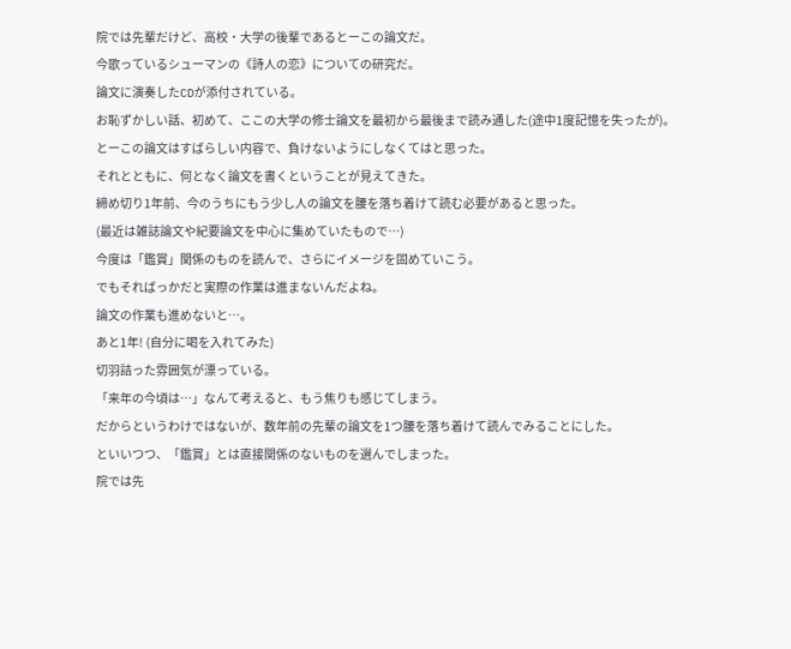院では先輩だけど、高校・大学の後輩であるとーこの論文だ。
今歌っているシューマンの《詩人の恋》についての研究だ。
論文に演奏したCDが添付されている。
お恥ずかしい話、初めて、ここの大学の修士論文を最初から最後まで読み通した(途中1度記憶を失ったが)。
とーこの論文はすばらしい内容で、負けないようにしなくてはと思った。
それとともに、何となく論文を書くということが見えてきた。
締め切り1年前、今のうちにもう少し人の論文を腰を落ち着けて読む必要があると思った。
(最近は雑誌論文や紀要論文を中心に集めていたもので…)
今度は「鑑賞」関係のものを読んで、さらにイメージを固めていこう。
でもそればっかだと実際の作業は進まないんだよね。
論文の作業も進めないと…。
あと1年! (自分に喝を入れてみた)
切羽詰った雰囲気が漂っている。
「来年の今頃は…」なんて考えると、もう焦りも感じてしまう。
だからというわけではないが、数年前の先輩の論文を1つ腰を落ち着けて読んでみることにした。
といいつつ、「鑑賞」とは直接関係のないものを選んでしまった。
院では先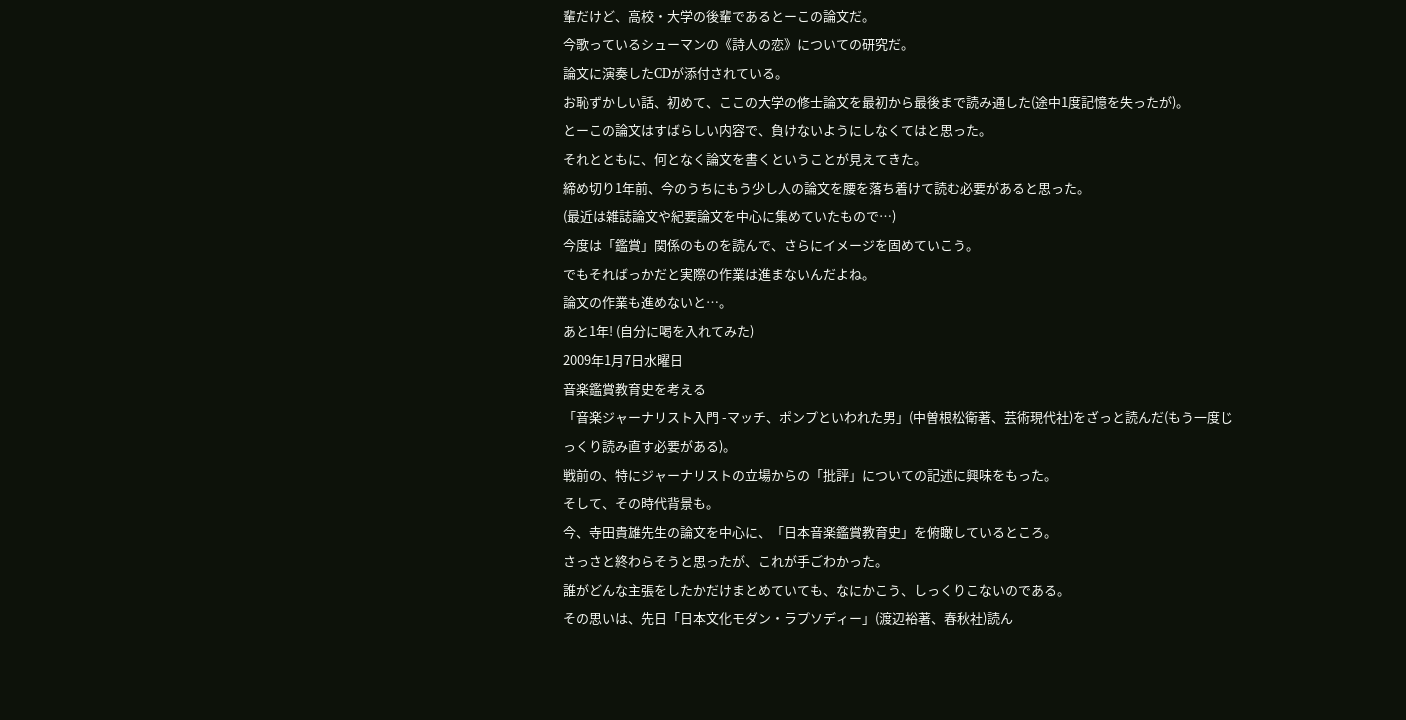輩だけど、高校・大学の後輩であるとーこの論文だ。
今歌っているシューマンの《詩人の恋》についての研究だ。
論文に演奏したCDが添付されている。
お恥ずかしい話、初めて、ここの大学の修士論文を最初から最後まで読み通した(途中1度記憶を失ったが)。
とーこの論文はすばらしい内容で、負けないようにしなくてはと思った。
それとともに、何となく論文を書くということが見えてきた。
締め切り1年前、今のうちにもう少し人の論文を腰を落ち着けて読む必要があると思った。
(最近は雑誌論文や紀要論文を中心に集めていたもので…)
今度は「鑑賞」関係のものを読んで、さらにイメージを固めていこう。
でもそればっかだと実際の作業は進まないんだよね。
論文の作業も進めないと…。
あと1年! (自分に喝を入れてみた)
2009年1月7日水曜日
音楽鑑賞教育史を考える
「音楽ジャーナリスト入門 -マッチ、ポンプといわれた男」(中曽根松衛著、芸術現代社)をざっと読んだ(もう一度じっくり読み直す必要がある)。
戦前の、特にジャーナリストの立場からの「批評」についての記述に興味をもった。
そして、その時代背景も。
今、寺田貴雄先生の論文を中心に、「日本音楽鑑賞教育史」を俯瞰しているところ。
さっさと終わらそうと思ったが、これが手ごわかった。
誰がどんな主張をしたかだけまとめていても、なにかこう、しっくりこないのである。
その思いは、先日「日本文化モダン・ラプソディー」(渡辺裕著、春秋社)読ん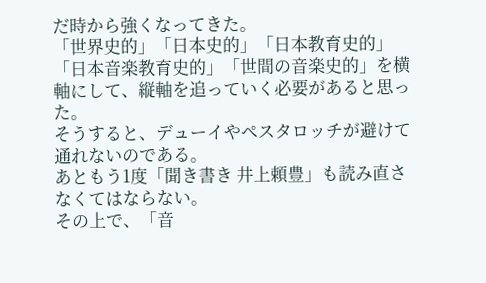だ時から強くなってきた。
「世界史的」「日本史的」「日本教育史的」「日本音楽教育史的」「世間の音楽史的」を横軸にして、縦軸を追っていく必要があると思った。
そうすると、デューイやペスタロッチが避けて通れないのである。
あともう1度「聞き書き 井上頼豊」も読み直さなくてはならない。
その上で、「音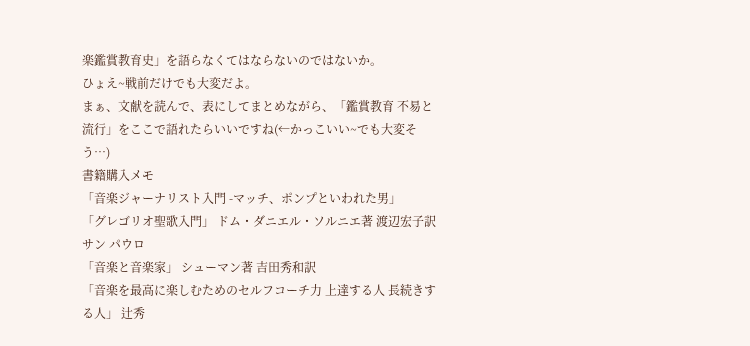楽鑑賞教育史」を語らなくてはならないのではないか。
ひょえ~戦前だけでも大変だよ。
まぁ、文献を読んで、表にしてまとめながら、「鑑賞教育 不易と流行」をここで語れたらいいですね(←かっこいい~でも大変そう…)
書籍購入メモ
「音楽ジャーナリスト入門 -マッチ、ポンプといわれた男」
「グレゴリオ聖歌入門」 ドム・ダニエル・ソルニエ著 渡辺宏子訳 サン パウロ
「音楽と音楽家」 シューマン著 吉田秀和訳
「音楽を最高に楽しむためのセルフコーチ力 上達する人 長続きする人」 辻秀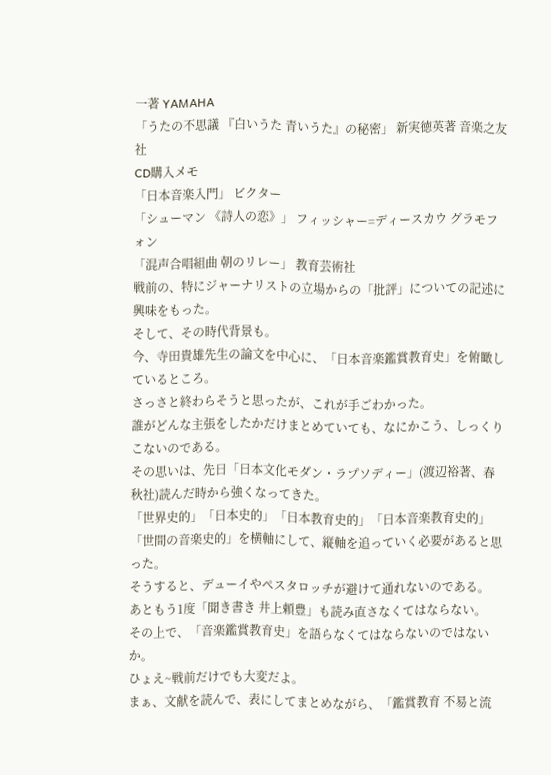一著 YAMAHA
「うたの不思議 『白いうた 青いうた』の秘密」 新実徳英著 音楽之友社
CD購入メモ
「日本音楽入門」 ビクター
「シューマン 《詩人の恋》」 フィッシャー=ディースカウ グラモフォン
「混声合唱組曲 朝のリレー」 教育芸術社
戦前の、特にジャーナリストの立場からの「批評」についての記述に興味をもった。
そして、その時代背景も。
今、寺田貴雄先生の論文を中心に、「日本音楽鑑賞教育史」を俯瞰しているところ。
さっさと終わらそうと思ったが、これが手ごわかった。
誰がどんな主張をしたかだけまとめていても、なにかこう、しっくりこないのである。
その思いは、先日「日本文化モダン・ラプソディー」(渡辺裕著、春秋社)読んだ時から強くなってきた。
「世界史的」「日本史的」「日本教育史的」「日本音楽教育史的」「世間の音楽史的」を横軸にして、縦軸を追っていく必要があると思った。
そうすると、デューイやペスタロッチが避けて通れないのである。
あともう1度「聞き書き 井上頼豊」も読み直さなくてはならない。
その上で、「音楽鑑賞教育史」を語らなくてはならないのではないか。
ひょえ~戦前だけでも大変だよ。
まぁ、文献を読んで、表にしてまとめながら、「鑑賞教育 不易と流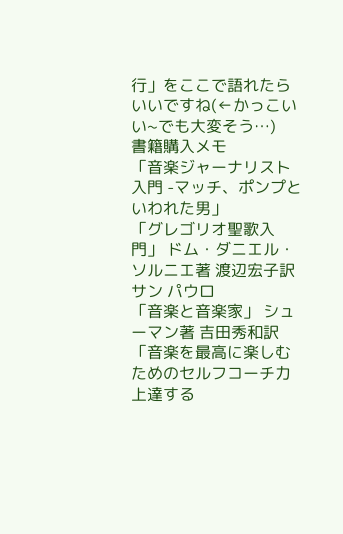行」をここで語れたらいいですね(←かっこいい~でも大変そう…)
書籍購入メモ
「音楽ジャーナリスト入門 -マッチ、ポンプといわれた男」
「グレゴリオ聖歌入門」 ドム・ダニエル・ソルニエ著 渡辺宏子訳 サン パウロ
「音楽と音楽家」 シューマン著 吉田秀和訳
「音楽を最高に楽しむためのセルフコーチ力 上達する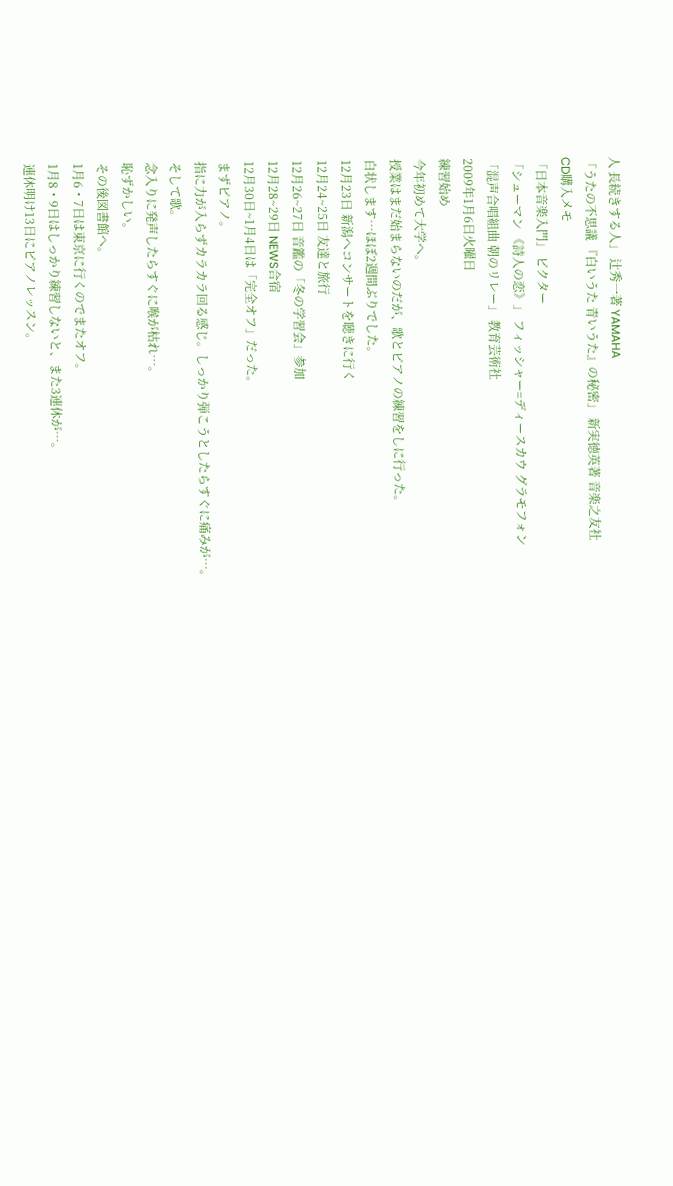人 長続きする人」 辻秀一著 YAMAHA
「うたの不思議 『白いうた 青いうた』の秘密」 新実徳英著 音楽之友社
CD購入メモ
「日本音楽入門」 ビクター
「シューマン 《詩人の恋》」 フィッシャー=ディースカウ グラモフォン
「混声合唱組曲 朝のリレー」 教育芸術社
2009年1月6日火曜日
練習始め
今年初めて大学へ。
授業はまだ始まらないのだが、歌とピアノの練習をしに行った。
白状します…ほぼ2週間ぶりでした。
12月23日 新潟へコンサートを聴きに行く
12月24~25日 友達と旅行
12月26~27日 音鑑の「冬の学習会」参加
12月28~29日 NEWS合宿
12月30日~1月4日は「完全オフ」だった。
まずピアノ。
指に力が入らずカラカラ回る感じ。しっかり弾こうとしたらすぐに痛みが…。
そして歌。
念入りに発声したらすぐに喉が枯れ…。
恥ずかしい。
その後図書館へ。
1月6・7日は東京に行くのでまたオフ。
1月8・9日はしっかり練習しないと、また3連休が…。
連休明け13日にピアノレッスン。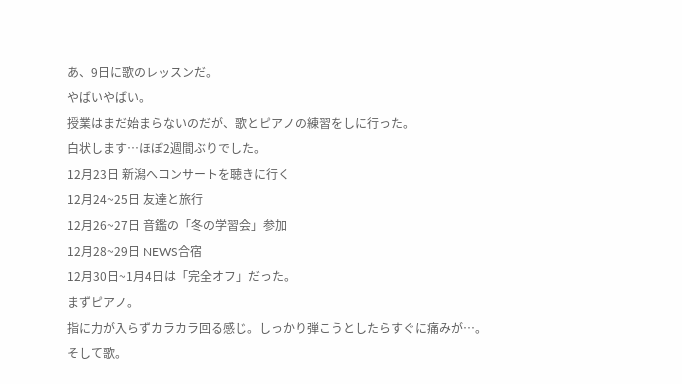あ、9日に歌のレッスンだ。
やばいやばい。
授業はまだ始まらないのだが、歌とピアノの練習をしに行った。
白状します…ほぼ2週間ぶりでした。
12月23日 新潟へコンサートを聴きに行く
12月24~25日 友達と旅行
12月26~27日 音鑑の「冬の学習会」参加
12月28~29日 NEWS合宿
12月30日~1月4日は「完全オフ」だった。
まずピアノ。
指に力が入らずカラカラ回る感じ。しっかり弾こうとしたらすぐに痛みが…。
そして歌。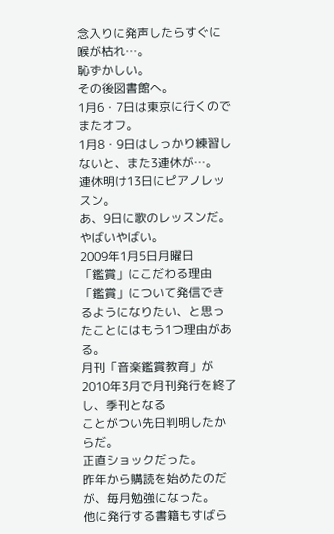念入りに発声したらすぐに喉が枯れ…。
恥ずかしい。
その後図書館へ。
1月6・7日は東京に行くのでまたオフ。
1月8・9日はしっかり練習しないと、また3連休が…。
連休明け13日にピアノレッスン。
あ、9日に歌のレッスンだ。
やばいやばい。
2009年1月5日月曜日
「鑑賞」にこだわる理由
「鑑賞」について発信できるようになりたい、と思ったことにはもう1つ理由がある。
月刊「音楽鑑賞教育」が2010年3月で月刊発行を終了し、季刊となる
ことがつい先日判明したからだ。
正直ショックだった。
昨年から購読を始めたのだが、毎月勉強になった。
他に発行する書籍もすばら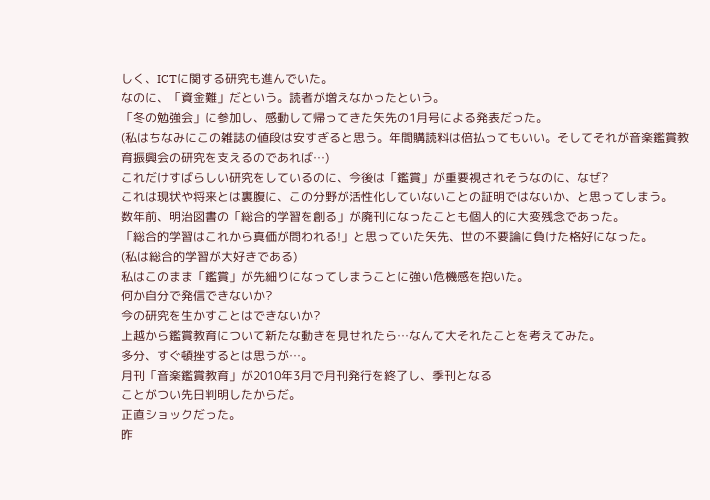しく、ICTに関する研究も進んでいた。
なのに、「資金難」だという。読者が増えなかったという。
「冬の勉強会」に参加し、感動して帰ってきた矢先の1月号による発表だった。
(私はちなみにこの雑誌の値段は安すぎると思う。年間購読料は倍払ってもいい。そしてそれが音楽鑑賞教育振興会の研究を支えるのであれば…)
これだけすばらしい研究をしているのに、今後は「鑑賞」が重要視されそうなのに、なぜ?
これは現状や将来とは裏腹に、この分野が活性化していないことの証明ではないか、と思ってしまう。
数年前、明治図書の「総合的学習を創る」が廃刊になったことも個人的に大変残念であった。
「総合的学習はこれから真価が問われる!」と思っていた矢先、世の不要論に負けた格好になった。
(私は総合的学習が大好きである)
私はこのまま「鑑賞」が先細りになってしまうことに強い危機感を抱いた。
何か自分で発信できないか?
今の研究を生かすことはできないか?
上越から鑑賞教育について新たな動きを見せれたら…なんて大それたことを考えてみた。
多分、すぐ頓挫するとは思うが…。
月刊「音楽鑑賞教育」が2010年3月で月刊発行を終了し、季刊となる
ことがつい先日判明したからだ。
正直ショックだった。
昨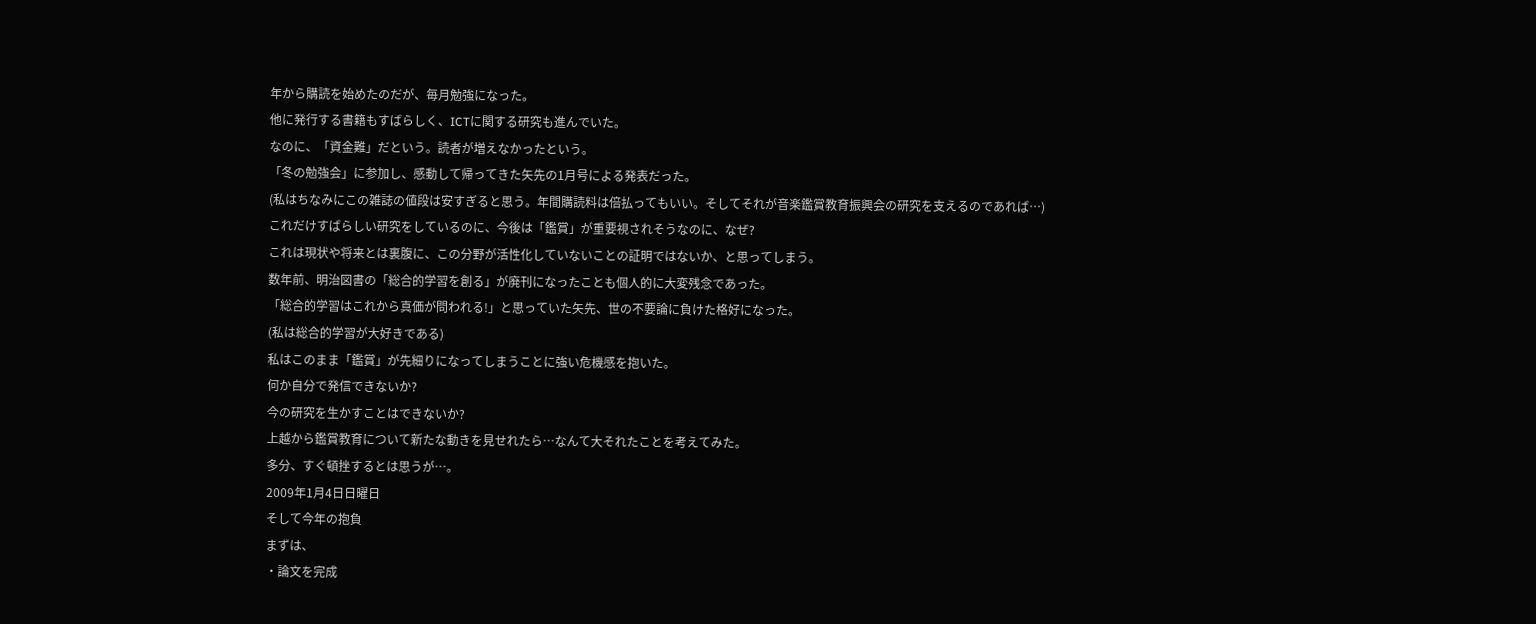年から購読を始めたのだが、毎月勉強になった。
他に発行する書籍もすばらしく、ICTに関する研究も進んでいた。
なのに、「資金難」だという。読者が増えなかったという。
「冬の勉強会」に参加し、感動して帰ってきた矢先の1月号による発表だった。
(私はちなみにこの雑誌の値段は安すぎると思う。年間購読料は倍払ってもいい。そしてそれが音楽鑑賞教育振興会の研究を支えるのであれば…)
これだけすばらしい研究をしているのに、今後は「鑑賞」が重要視されそうなのに、なぜ?
これは現状や将来とは裏腹に、この分野が活性化していないことの証明ではないか、と思ってしまう。
数年前、明治図書の「総合的学習を創る」が廃刊になったことも個人的に大変残念であった。
「総合的学習はこれから真価が問われる!」と思っていた矢先、世の不要論に負けた格好になった。
(私は総合的学習が大好きである)
私はこのまま「鑑賞」が先細りになってしまうことに強い危機感を抱いた。
何か自分で発信できないか?
今の研究を生かすことはできないか?
上越から鑑賞教育について新たな動きを見せれたら…なんて大それたことを考えてみた。
多分、すぐ頓挫するとは思うが…。
2009年1月4日日曜日
そして今年の抱負
まずは、
・論文を完成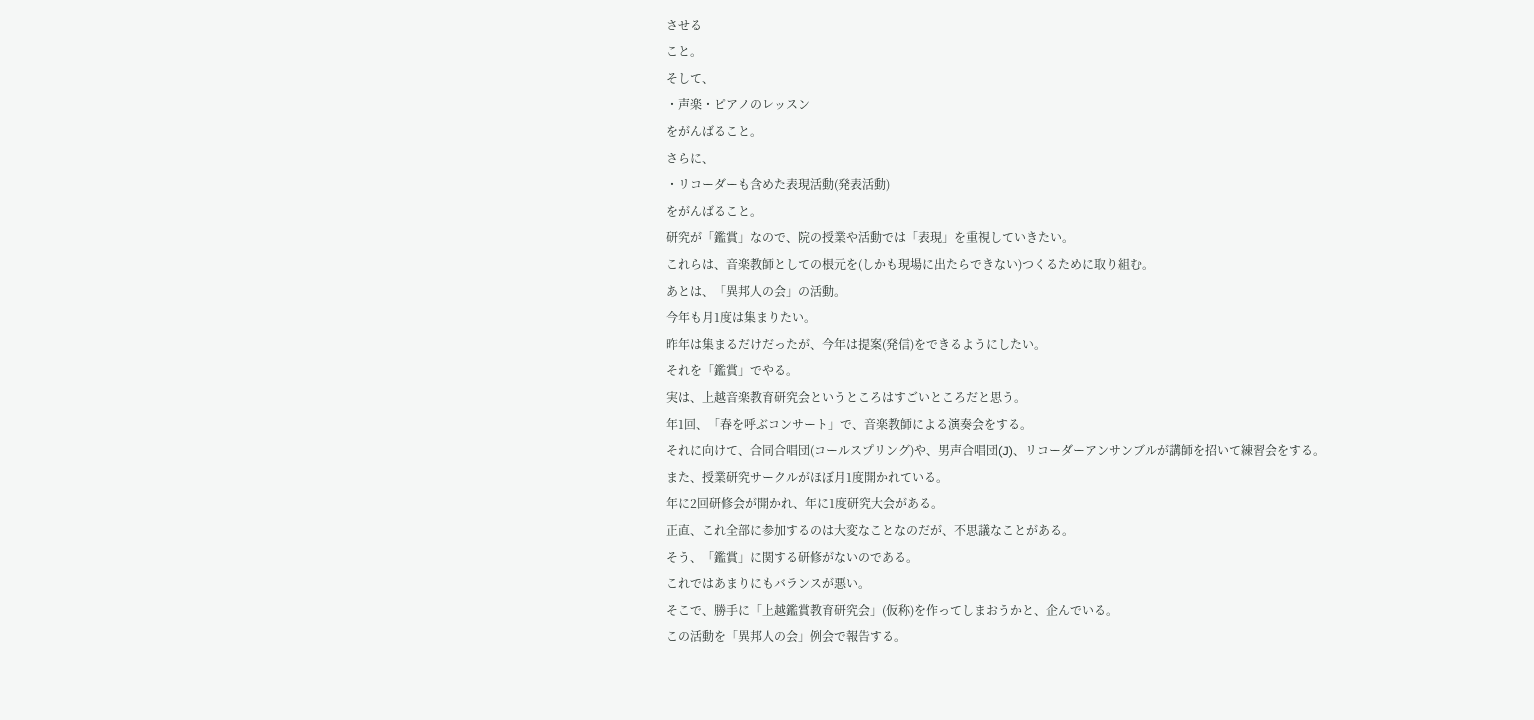させる
こと。
そして、
・声楽・ピアノのレッスン
をがんばること。
さらに、
・リコーダーも含めた表現活動(発表活動)
をがんばること。
研究が「鑑賞」なので、院の授業や活動では「表現」を重視していきたい。
これらは、音楽教師としての根元を(しかも現場に出たらできない)つくるために取り組む。
あとは、「異邦人の会」の活動。
今年も月1度は集まりたい。
昨年は集まるだけだったが、今年は提案(発信)をできるようにしたい。
それを「鑑賞」でやる。
実は、上越音楽教育研究会というところはすごいところだと思う。
年1回、「春を呼ぶコンサート」で、音楽教師による演奏会をする。
それに向けて、合同合唱団(コールスプリング)や、男声合唱団(J)、リコーダーアンサンブルが講師を招いて練習会をする。
また、授業研究サークルがほぼ月1度開かれている。
年に2回研修会が開かれ、年に1度研究大会がある。
正直、これ全部に参加するのは大変なことなのだが、不思議なことがある。
そう、「鑑賞」に関する研修がないのである。
これではあまりにもバランスが悪い。
そこで、勝手に「上越鑑賞教育研究会」(仮称)を作ってしまおうかと、企んでいる。
この活動を「異邦人の会」例会で報告する。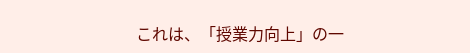これは、「授業力向上」の一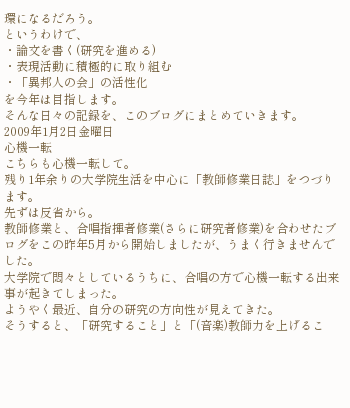環になるだろう。
というわけで、
・論文を書く(研究を進める)
・表現活動に積極的に取り組む
・「異邦人の会」の活性化
を今年は目指します。
そんな日々の記録を、このブログにまとめていきます。
2009年1月2日金曜日
心機一転
こちらも心機一転して。
残り1年余りの大学院生活を中心に「教師修業日誌」をつづります。
先ずは反省から。
教師修業と、合唱指揮者修業(さらに研究者修業)を合わせたブログをこの昨年5月から開始しましたが、うまく行きませんでした。
大学院で悶々としているうちに、合唱の方で心機一転する出来事が起きてしまった。
ようやく最近、自分の研究の方向性が見えてきた。
そうすると、「研究すること」と「(音楽)教師力を上げるこ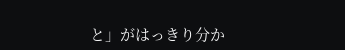と」がはっきり分か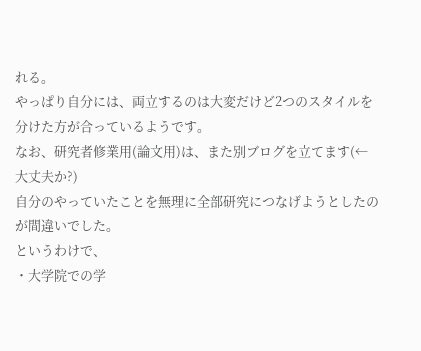れる。
やっぱり自分には、両立するのは大変だけど2つのスタイルを分けた方が合っているようです。
なお、研究者修業用(論文用)は、また別ブログを立てます(←大丈夫か?)
自分のやっていたことを無理に全部研究につなげようとしたのが間違いでした。
というわけで、
・大学院での学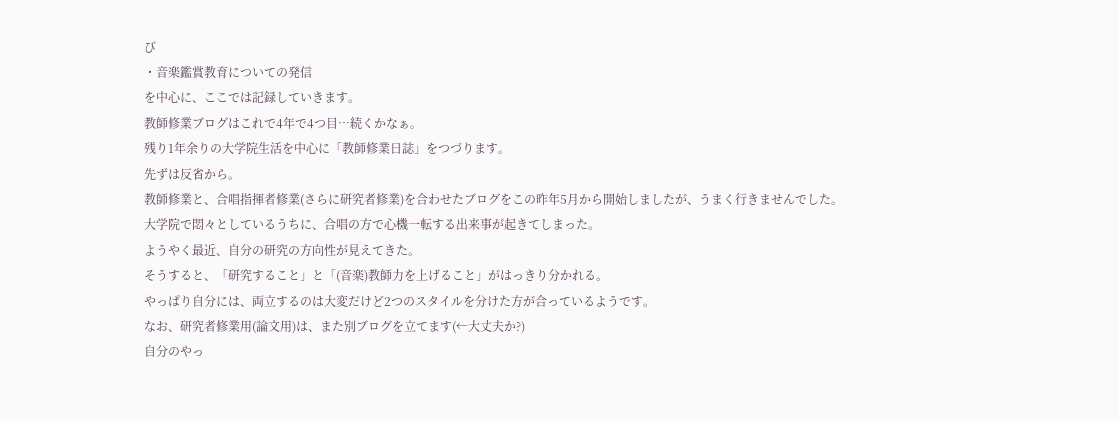び
・音楽鑑賞教育についての発信
を中心に、ここでは記録していきます。
教師修業ブログはこれで4年で4つ目…続くかなぁ。
残り1年余りの大学院生活を中心に「教師修業日誌」をつづります。
先ずは反省から。
教師修業と、合唱指揮者修業(さらに研究者修業)を合わせたブログをこの昨年5月から開始しましたが、うまく行きませんでした。
大学院で悶々としているうちに、合唱の方で心機一転する出来事が起きてしまった。
ようやく最近、自分の研究の方向性が見えてきた。
そうすると、「研究すること」と「(音楽)教師力を上げること」がはっきり分かれる。
やっぱり自分には、両立するのは大変だけど2つのスタイルを分けた方が合っているようです。
なお、研究者修業用(論文用)は、また別ブログを立てます(←大丈夫か?)
自分のやっ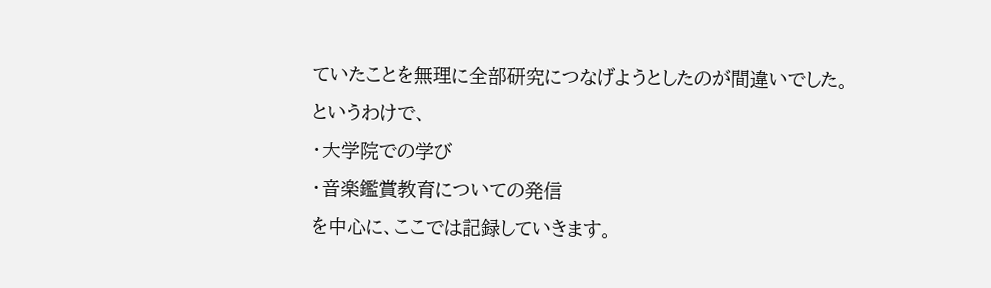ていたことを無理に全部研究につなげようとしたのが間違いでした。
というわけで、
・大学院での学び
・音楽鑑賞教育についての発信
を中心に、ここでは記録していきます。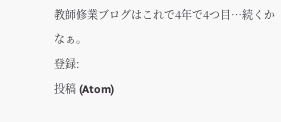教師修業ブログはこれで4年で4つ目…続くかなぁ。
登録:
投稿 (Atom)